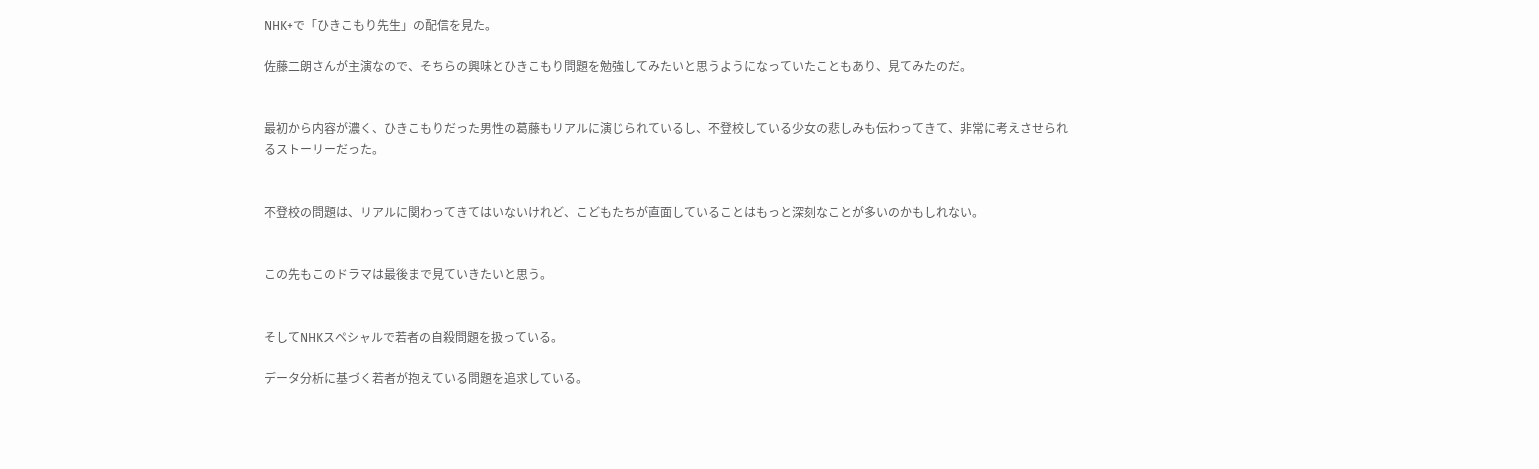NHK+で「ひきこもり先生」の配信を見た。

佐藤二朗さんが主演なので、そちらの興味とひきこもり問題を勉強してみたいと思うようになっていたこともあり、見てみたのだ。


最初から内容が濃く、ひきこもりだった男性の葛藤もリアルに演じられているし、不登校している少女の悲しみも伝わってきて、非常に考えさせられるストーリーだった。


不登校の問題は、リアルに関わってきてはいないけれど、こどもたちが直面していることはもっと深刻なことが多いのかもしれない。


この先もこのドラマは最後まで見ていきたいと思う。


そしてNHKスペシャルで若者の自殺問題を扱っている。

データ分析に基づく若者が抱えている問題を追求している。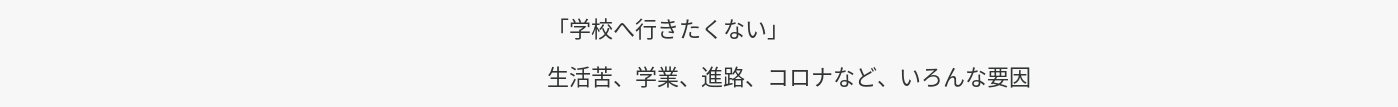「学校へ行きたくない」

生活苦、学業、進路、コロナなど、いろんな要因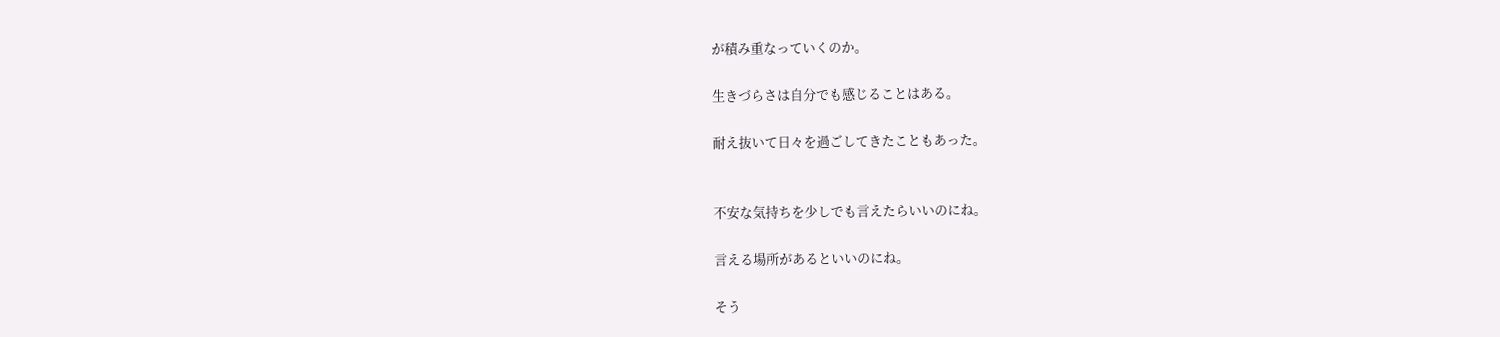が積み重なっていくのか。

生きづらさは自分でも感じることはある。

耐え抜いて日々を過ごしてきたこともあった。


不安な気持ちを少しでも言えたらいいのにね。

言える場所があるといいのにね。

そう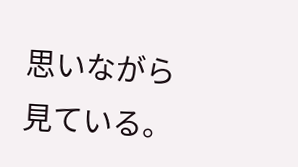思いながら見ている。